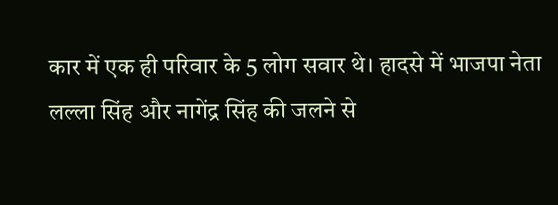कार में एक ही परिवार के 5 लोग सवार थे। हादसे में भाजपा नेता लल्ला सिंह और नागेंद्र सिंह की जलने से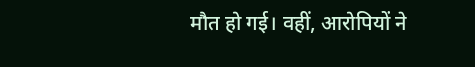मौत हो गई। वहीं, आरोपियों ने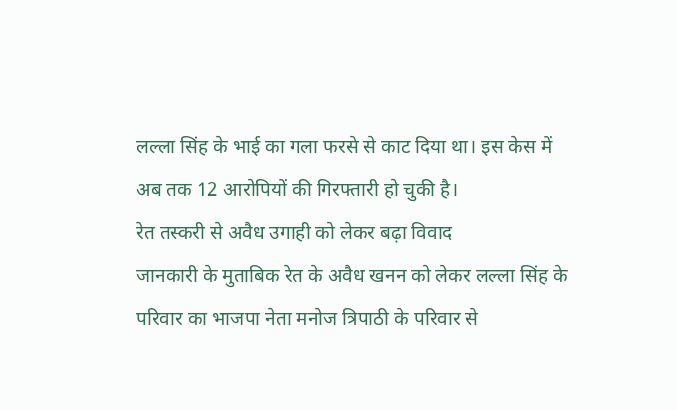लल्ला सिंह के भाई का गला फरसे से काट दिया था। इस केस में अब तक 12 आरोपियों की गिरफ्तारी हो चुकी है।
रेत तस्करी से अवैध उगाही को लेकर बढ़ा विवाद
जानकारी के मुताबिक रेत के अवैध खनन को लेकर लल्ला सिंह के परिवार का भाजपा नेता मनोज त्रिपाठी के परिवार से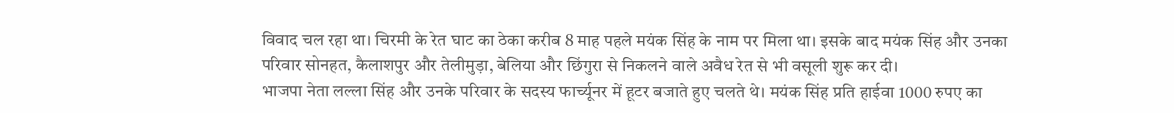विवाद चल रहा था। चिरमी के रेत घाट का ठेका करीब 8 माह पहले मयंक सिंह के नाम पर मिला था। इसके बाद मयंक सिंह और उनका परिवार सोनहत, कैलाशपुर और तेलीमुड़ा, बेलिया और छिंगुरा से निकलने वाले अवैध रेत से भी वसूली शुरू कर दी।
भाजपा नेता लल्ला सिंह और उनके परिवार के सदस्य फार्च्यूनर में हूटर बजाते हुए चलते थे। मयंक सिंह प्रति हाईवा 1000 रुपए का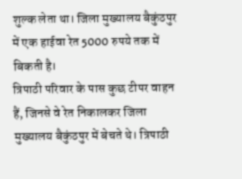शुल्क लेता था। जिला मुख्यालय बैकुंठपुर में एक हाईवा रेत 5000 रुपये तक में बिकती है।
त्रिपाठी परिवार के पास कुछ टीपर वाहन हैं, जिनसे वे रेत निकालकर जिला मुख्यालय बैकुंठपुर में बेचते थे। त्रिपाठी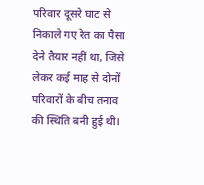परिवार दूसरे घाट से निकाले गए रेत का पैसा देने तैयार नहीं था, जिसे लेकर कई माह से दोनों परिवारों के बीच तनाव की स्थिति बनी हुई थी।